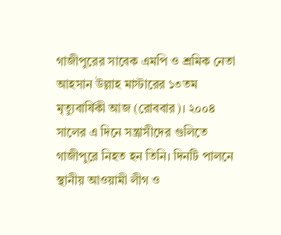গাজীপুরের সাবেক এমপি ও শ্রমিক নেতা আহসান উল্লাহ মাস্টারের ১৩তম মৃত্যুবার্ষিকী আজ (রোববার)। ২০০৪ সালের এ দিনে সন্ত্রাসীদের গুলিতে গাজীপুরে নিহত হন তিনি। দিনটি পালনে স্থানীয় আওয়ামী লীগ ও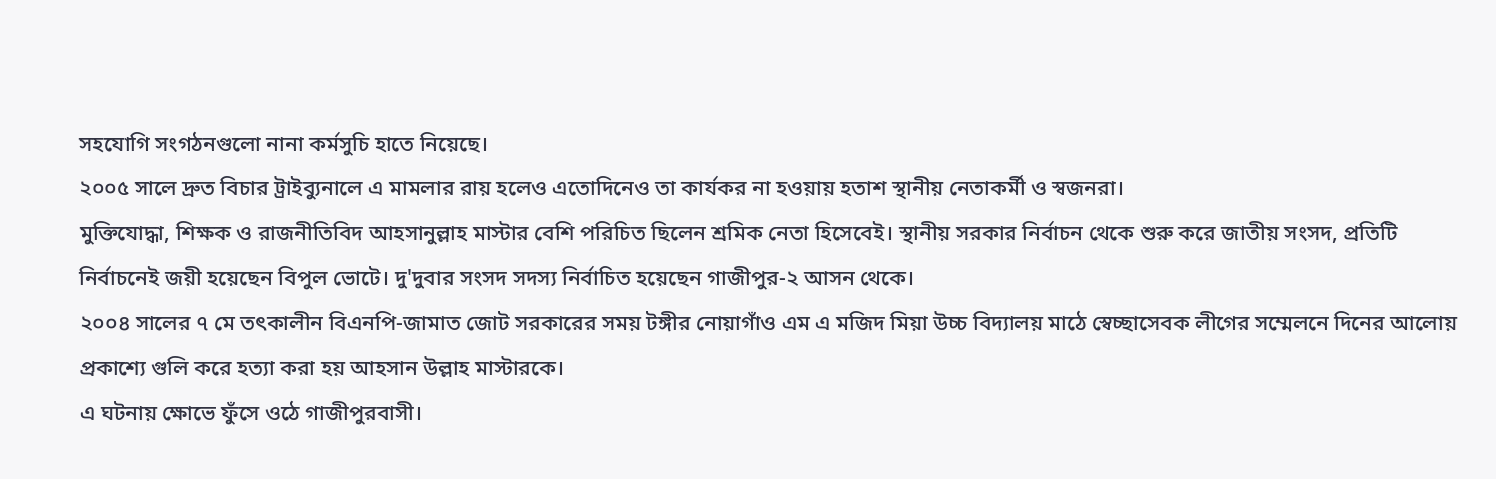সহযোগি সংগঠনগুলো নানা কর্মসুচি হাতে নিয়েছে।
২০০৫ সালে দ্রুত বিচার ট্রাইব্যুনালে এ মামলার রায় হলেও এতোদিনেও তা কার্যকর না হওয়ায় হতাশ স্থানীয় নেতাকর্মী ও স্বজনরা।
মুক্তিযোদ্ধা, শিক্ষক ও রাজনীতিবিদ আহসানুল্লাহ মাস্টার বেশি পরিচিত ছিলেন শ্রমিক নেতা হিসেবেই। স্থানীয় সরকার নির্বাচন থেকে শুরু করে জাতীয় সংসদ, প্রতিটি নির্বাচনেই জয়ী হয়েছেন বিপুল ভোটে। দু'দুবার সংসদ সদস্য নির্বাচিত হয়েছেন গাজীপুর-২ আসন থেকে।
২০০৪ সালের ৭ মে তৎকালীন বিএনপি-জামাত জোট সরকারের সময় টঙ্গীর নোয়াগাঁও এম এ মজিদ মিয়া উচ্চ বিদ্যালয় মাঠে স্বেচ্ছাসেবক লীগের সম্মেলনে দিনের আলোয় প্রকাশ্যে গুলি করে হত্যা করা হয় আহসান উল্লাহ মাস্টারকে।
এ ঘটনায় ক্ষোভে ফুঁসে ওঠে গাজীপুরবাসী।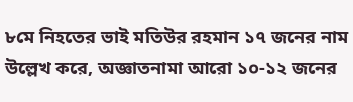৮মে নিহতের ভাই মতিউর রহমান ১৭ জনের নাম উল্লেখ করে, অজ্ঞাতনামা আরো ১০-১২ জনের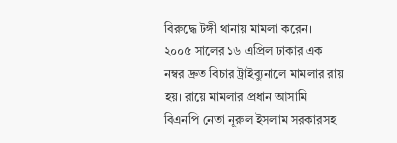বিরুদ্ধে টঙ্গী থানায় মামলা করেন।
২০০৫ সালের ১৬ এপ্রিল ঢাকার এক নম্বর দ্রুত বিচার ট্রাইব্যুনালে মামলার রায় হয়। রায়ে মামলার প্রধান আসামি বিএনপি নেতা নূরুল ইসলাম সরকারসহ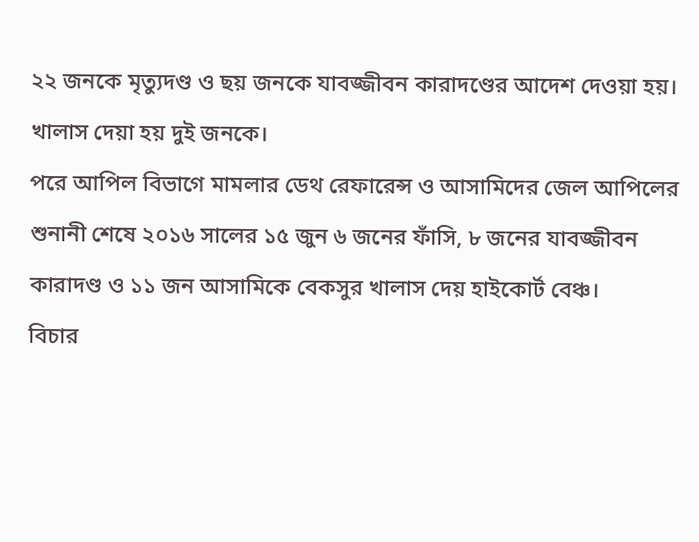২২ জনকে মৃত্যুদণ্ড ও ছয় জনকে যাবজ্জীবন কারাদণ্ডের আদেশ দেওয়া হয়। খালাস দেয়া হয় দুই জনকে।
পরে আপিল বিভাগে মামলার ডেথ রেফারেন্স ও আসামিদের জেল আপিলের শুনানী শেষে ২০১৬ সালের ১৫ জুন ৬ জনের ফাঁসি, ৮ জনের যাবজ্জীবন কারাদণ্ড ও ১১ জন আসামিকে বেকসুর খালাস দেয় হাইকোর্ট বেঞ্চ।
বিচার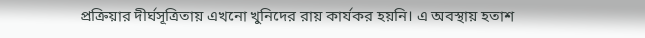প্রক্রিয়ার দীর্ঘসূত্রিতায় এখনো খুনিদের রায় কার্যকর হয়নি। এ অবস্থায় হতাশ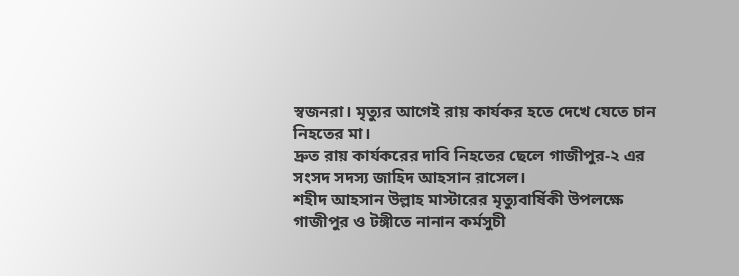স্বজনরা। মৃত্যুর আগেই রায় কার্যকর হতে দেখে যেতে চান নিহতের মা।
দ্রুত রায় কার্যকরের দাবি নিহতের ছেলে গাজীপুর-২ এর সংসদ সদস্য জাহিদ আহসান রাসেল।
শহীদ আহসান উল্লাহ মাস্টারের মৃত্যুবার্ষিকী উপলক্ষে গাজীপুর ও টঙ্গীতে নানান কর্মসুচী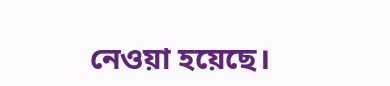নেওয়া হয়েছে।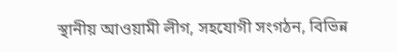স্থানীয় আওয়ামী লীগ, সহযোগী সংগঠন, বিভিন্ন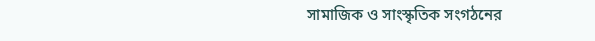সামাজিক ও সাংস্কৃতিক সংগঠনের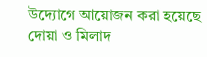উদ্যোগে আয়োজন করা হয়েছে দোয়া ও মিলাদ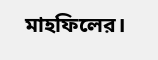মাহফিলের।